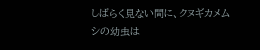しばらく見ない間に、クヌギカメムシの幼虫は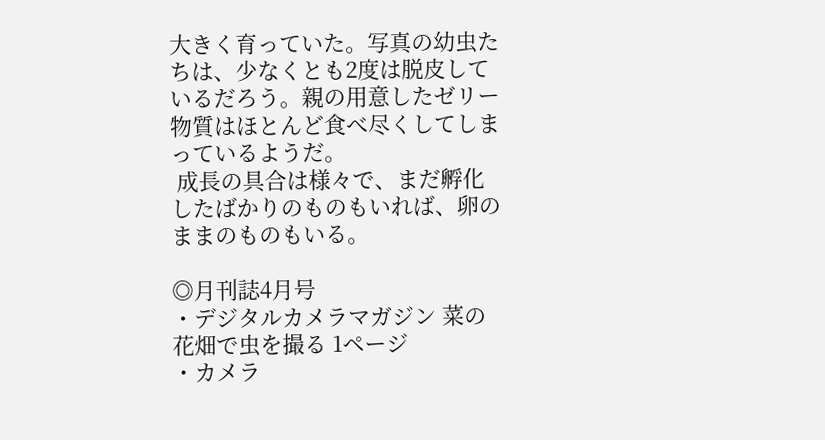大きく育っていた。写真の幼虫たちは、少なくとも2度は脱皮しているだろう。親の用意したゼリー物質はほとんど食べ尽くしてしまっているようだ。
 成長の具合は様々で、まだ孵化したばかりのものもいれば、卵のままのものもいる。

◎月刊誌4月号
・デジタルカメラマガジン 菜の花畑で虫を撮る 1ページ
・カメラ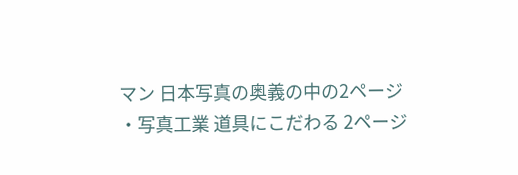マン 日本写真の奥義の中の2ページ
・写真工業 道具にこだわる 2ページ